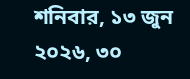শনিবার, ১৩ জুন ২০২৬, ৩০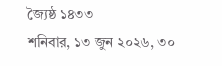জ্যৈষ্ঠ ১৪৩৩
শনিবার, ১৩ জুন ২০২৬, ৩০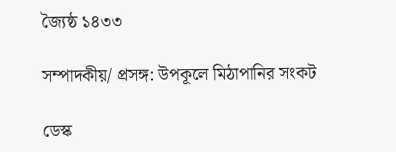জ্যৈষ্ঠ ১৪৩৩

সম্পাদকীয়/ প্রসঙ্গ: উপকূলে মিঠাপানির সংকট

ডেস্ক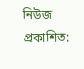নিউজ প্রকাশিত: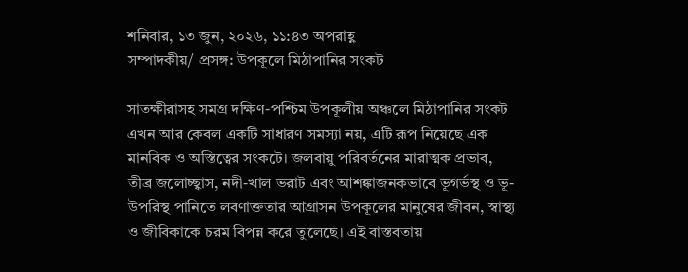শনিবার, ১৩ জুন, ২০২৬, ১১:৪৩ অপরাহ্ণ
সম্পাদকীয়/ প্রসঙ্গ: উপকূলে মিঠাপানির সংকট

সাতক্ষীরাসহ সমগ্র দক্ষিণ-পশ্চিম উপকূলীয় অঞ্চলে মিঠাপানির সংকট এখন আর কেবল একটি সাধারণ সমস্যা নয়, এটি রূপ নিয়েছে এক মানবিক ও অস্তিত্বের সংকটে। জলবায়ু পরিবর্তনের মারাত্মক প্রভাব, তীব্র জলোচ্ছ্বাস, নদী-খাল ভরাট এবং আশঙ্কাজনকভাবে ভূগর্ভস্থ ও ভূ-উপরিস্থ পানিতে লবণাক্ততার আগ্রাসন উপকূলের মানুষের জীবন, স্বাস্থ্য ও জীবিকাকে চরম বিপন্ন করে তুলেছে। এই বাস্তবতায়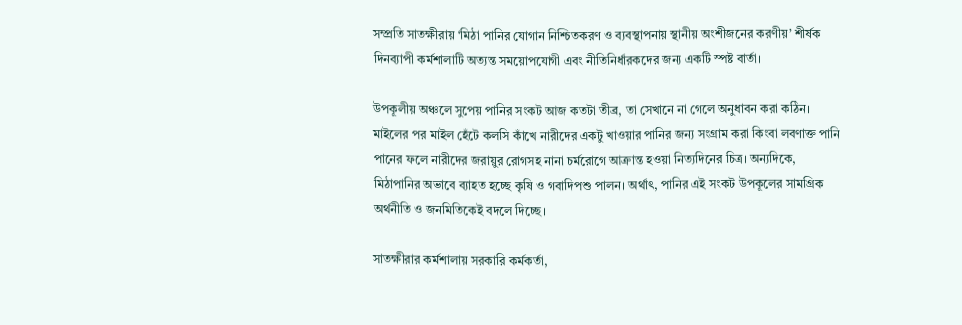সম্প্রতি সাতক্ষীরায় ‘মিঠা পানির যোগান নিশ্চিতকরণ ও ব্যবস্থাপনায় স্থানীয় অংশীজনের করণীয়’ শীর্ষক দিনব্যাপী কর্মশালাটি অত্যন্ত সময়োপযোগী এবং নীতিনির্ধারকদের জন্য একটি স্পষ্ট বার্তা।

উপকূলীয় অঞ্চলে সুপেয় পানির সংকট আজ কতটা তীব্র, তা সেখানে না গেলে অনুধাবন করা কঠিন। মাইলের পর মাইল হেঁটে কলসি কাঁখে নারীদের একটু খাওয়ার পানির জন্য সংগ্রাম করা কিংবা লবণাক্ত পানি পানের ফলে নারীদের জরায়ুর রোগসহ নানা চর্মরোগে আক্রান্ত হওয়া নিত্যদিনের চিত্র। অন্যদিকে, মিঠাপানির অভাবে ব্যাহত হচ্ছে কৃষি ও গবাদিপশু পালন। অর্থাৎ, পানির এই সংকট উপকূলের সামগ্রিক অর্থনীতি ও জনমিতিকেই বদলে দিচ্ছে।

সাতক্ষীরার কর্মশালায় সরকারি কর্মকর্তা,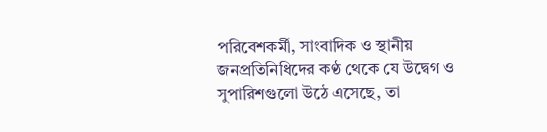পরিবেশকর্মী, সাংবাদিক ও স্থানীয় জনপ্রতিনিধিদের কণ্ঠ থেকে যে উদ্বেগ ও সুপারিশগুলো উঠে এসেছে, তা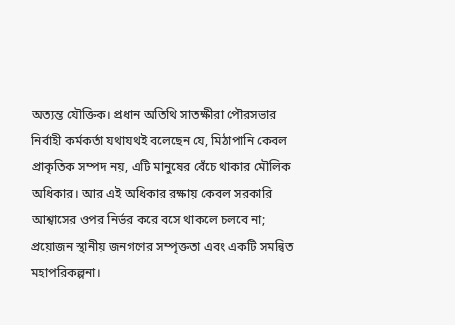অত্যন্ত যৌক্তিক। প্রধান অতিথি সাতক্ষীরা পৌরসভার নির্বাহী কর্মকর্তা যথাযথই বলেছেন যে, মিঠাপানি কেবল প্রাকৃতিক সম্পদ নয়, এটি মানুষের বেঁচে থাকার মৌলিক অধিকার। আর এই অধিকার রক্ষায় কেবল সরকারি আশ্বাসের ওপর নির্ভর করে বসে থাকলে চলবে না; প্রয়োজন স্থানীয় জনগণের সম্পৃক্ততা এবং একটি সমন্বিত মহাপরিকল্পনা।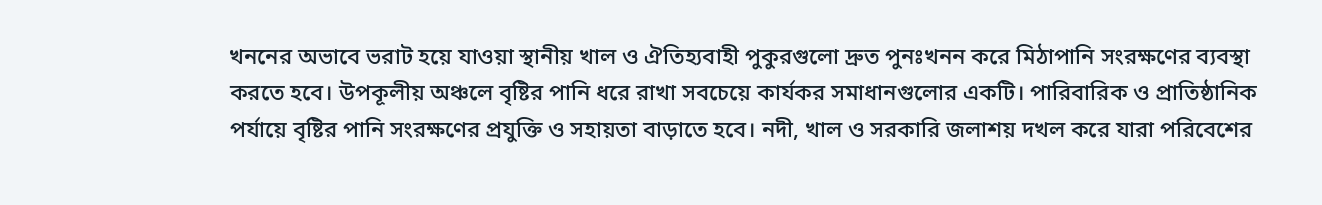খননের অভাবে ভরাট হয়ে যাওয়া স্থানীয় খাল ও ঐতিহ্যবাহী পুকুরগুলো দ্রুত পুনঃখনন করে মিঠাপানি সংরক্ষণের ব্যবস্থা করতে হবে। উপকূলীয় অঞ্চলে বৃষ্টির পানি ধরে রাখা সবচেয়ে কার্যকর সমাধানগুলোর একটি। পারিবারিক ও প্রাতিষ্ঠানিক পর্যায়ে বৃষ্টির পানি সংরক্ষণের প্রযুক্তি ও সহায়তা বাড়াতে হবে। নদী, খাল ও সরকারি জলাশয় দখল করে যারা পরিবেশের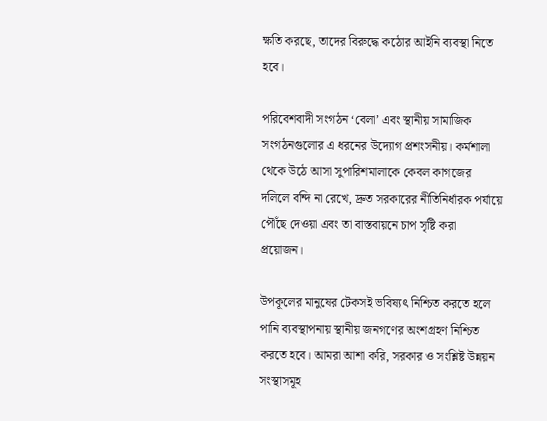ক্ষতি করছে, তাদের বিরুদ্ধে কঠোর আইনি ব্যবস্থা নিতে হবে।

পরিবেশবাদী সংগঠন ‘বেলা’ এবং স্থানীয় সামাজিক সংগঠনগুলোর এ ধরনের উদ্যোগ প্রশংসনীয়। কর্মশালা থেকে উঠে আসা সুপারিশমালাকে কেবল কাগজের দলিলে বন্দি না রেখে, দ্রুত সরকারের নীতিনির্ধারক পর্যায়ে পৌঁছে দেওয়া এবং তা বাস্তবায়নে চাপ সৃষ্টি করা প্রয়োজন।

উপকূলের মানুষের টেকসই ভবিষ্যৎ নিশ্চিত করতে হলে পানি ব্যবস্থাপনায় স্থানীয় জনগণের অংশগ্রহণ নিশ্চিত করতে হবে। আমরা আশা করি, সরকার ও সংশ্লিষ্ট উন্নয়ন সংস্থাসমূহ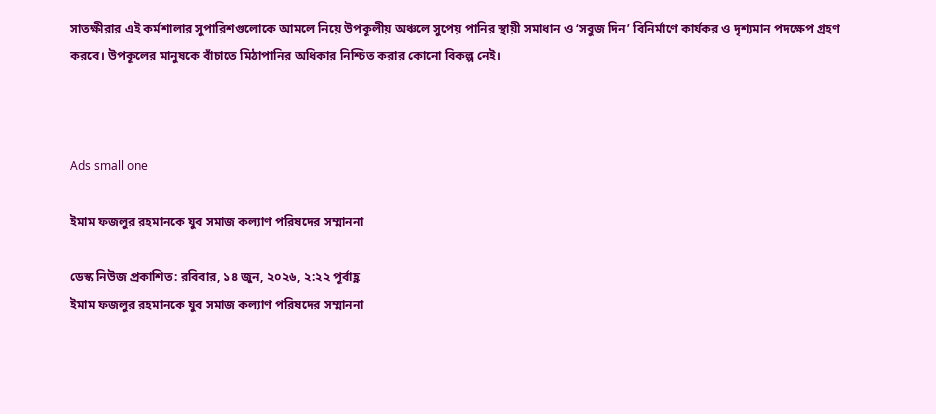সাতক্ষীরার এই কর্মশালার সুপারিশগুলোকে আমলে নিয়ে উপকূলীয় অঞ্চলে সুপেয় পানির স্থায়ী সমাধান ও ‘সবুজ দিন’ বিনির্মাণে কার্যকর ও দৃশ্যমান পদক্ষেপ গ্রহণ করবে। উপকূলের মানুষকে বাঁচাতে মিঠাপানির অধিকার নিশ্চিত করার কোনো বিকল্প নেই।



Ads small one

ইমাম ফজলুর রহমানকে যুব সমাজ কল্যাণ পরিষদের সম্মাননা

ডেস্ক নিউজ প্রকাশিত: রবিবার, ১৪ জুন, ২০২৬, ২:২২ পূর্বাহ্ণ
ইমাম ফজলুর রহমানকে যুব সমাজ কল্যাণ পরিষদের সম্মাননা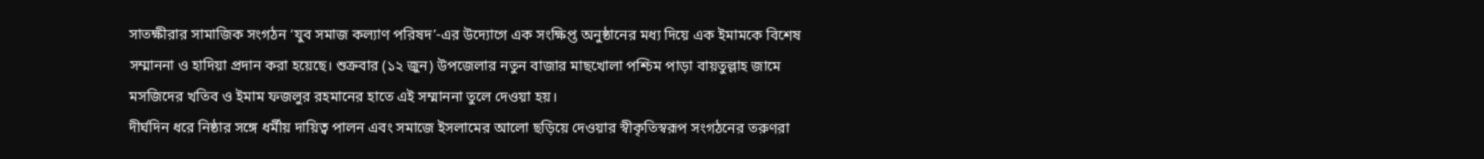সাতক্ষীরার সামাজিক সংগঠন ‘যুব সমাজ কল্যাণ পরিষদ’-এর উদ্যোগে এক সংক্ষিপ্ত অনুষ্ঠানের মধ্য দিয়ে এক ইমামকে বিশেষ সম্মাননা ও হাদিয়া প্রদান করা হয়েছে। শুক্রবার (১২ জুন) উপজেলার নতুন বাজার মাছখোলা পশ্চিম পাড়া বায়তুল্লাহ জামে মসজিদের খতিব ও ইমাম ফজলুর রহমানের হাতে এই সম্মাননা তুলে দেওয়া হয়।
দীর্ঘদিন ধরে নিষ্ঠার সঙ্গে ধর্মীয় দায়িত্ব পালন এবং সমাজে ইসলামের আলো ছড়িয়ে দেওয়ার স্বীকৃতিস্বরূপ সংগঠনের তরুণরা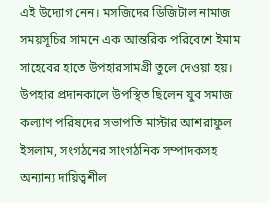এই উদ্যোগ নেন। মসজিদের ডিজিটাল নামাজ সময়সূচির সামনে এক আন্তরিক পরিবেশে ইমাম সাহেবের হাতে উপহারসামগ্রী তুলে দেওয়া হয়। উপহার প্রদানকালে উপস্থিত ছিলেন যুব সমাজ কল্যাণ পরিষদের সভাপতি মাস্টার আশরাফুল ইসলাম, সংগঠনের সাংগঠনিক সম্পাদকসহ অন্যান্য দায়িত্বশীল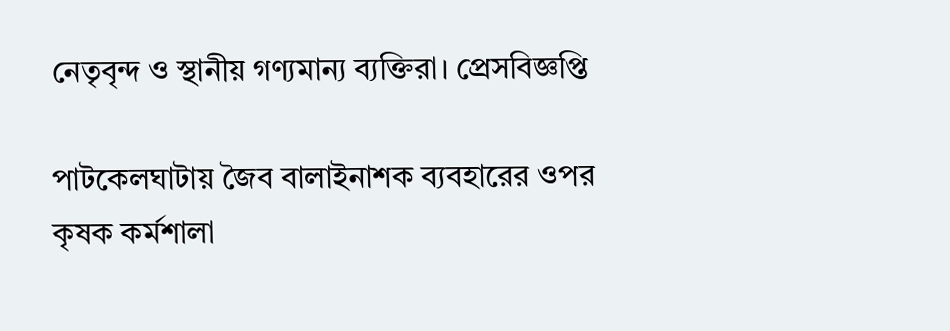নেতৃবৃন্দ ও স্থানীয় গণ্যমান্য ব্যক্তিরা। প্রেসবিজ্ঞপ্তি

পাটকেলঘাটায় জৈব বালাইনাশক ব্যবহারের ওপর কৃষক কর্মশালা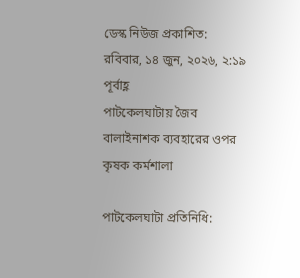ডেস্ক নিউজ প্রকাশিত: রবিবার, ১৪ জুন, ২০২৬, ২:১৯ পূর্বাহ্ণ
পাটকেলঘাটায় জৈব বালাইনাশক ব্যবহারের ওপর কৃষক কর্মশালা

পাটকেলঘাটা প্রতিনিধি: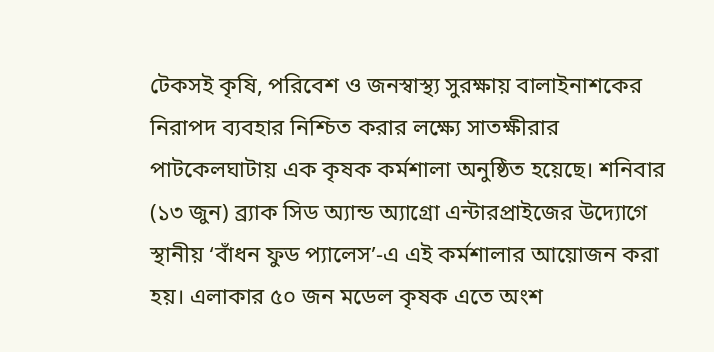টেকসই কৃষি, পরিবেশ ও জনস্বাস্থ্য সুরক্ষায় বালাইনাশকের নিরাপদ ব্যবহার নিশ্চিত করার লক্ষ্যে সাতক্ষীরার পাটকেলঘাটায় এক কৃষক কর্মশালা অনুষ্ঠিত হয়েছে। শনিবার (১৩ জুন) ব্র্যাক সিড অ্যান্ড অ্যাগ্রো এন্টারপ্রাইজের উদ্যোগে স্থানীয় ‘বাঁধন ফুড প্যালেস’-এ এই কর্মশালার আয়োজন করা হয়। এলাকার ৫০ জন মডেল কৃষক এতে অংশ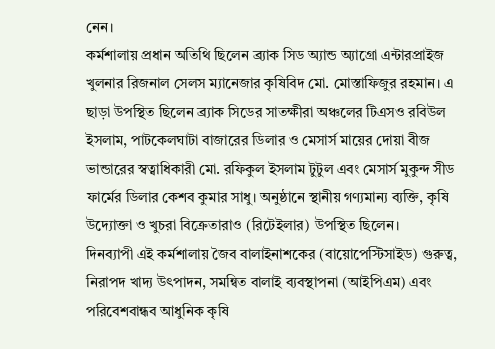নেন।
কর্মশালায় প্রধান অতিথি ছিলেন ব্র্যাক সিড অ্যান্ড অ্যাগ্রো এন্টারপ্রাইজ খুলনার রিজনাল সেলস ম্যানেজার কৃষিবিদ মো. মোস্তাফিজুর রহমান। এ ছাড়া উপস্থিত ছিলেন ব্র্যাক সিডের সাতক্ষীরা অঞ্চলের টিএসও রবিউল ইসলাম, পাটকেলঘাটা বাজারের ডিলার ও মেসার্স মায়ের দোয়া বীজ ভান্ডারের স্বত্বাধিকারী মো. রফিকুল ইসলাম টুটুল এবং মেসার্স মুকুন্দ সীড ফার্মের ডিলার কেশব কুমার সাধু। অনুষ্ঠানে স্থানীয় গণ্যমান্য ব্যক্তি, কৃষি উদ্যোক্তা ও খুচরা বিক্রেতারাও (রিটেইলার) উপস্থিত ছিলেন।
দিনব্যাপী এই কর্মশালায় জৈব বালাইনাশকের (বায়োপেস্টিসাইড) গুরুত্ব, নিরাপদ খাদ্য উৎপাদন, সমন্বিত বালাই ব্যবস্থাপনা (আইপিএম) এবং পরিবেশবান্ধব আধুনিক কৃষি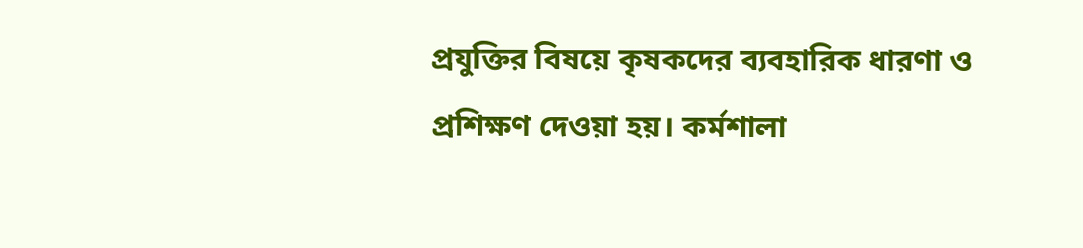প্রযুক্তির বিষয়ে কৃষকদের ব্যবহারিক ধারণা ও প্রশিক্ষণ দেওয়া হয়। কর্মশালা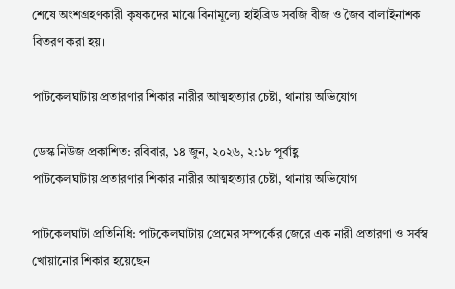শেষে অংশগ্রহণকারী কৃষকদের মাঝে বিনামূল্যে হাইব্রিড সবজি বীজ ও জৈব বালাইনাশক বিতরণ করা হয়।

পাটকেলঘাটায় প্রতারণার শিকার নারীর আত্মহত্যার চেষ্টা, থানায় অভিযোগ

ডেস্ক নিউজ প্রকাশিত: রবিবার, ১৪ জুন, ২০২৬, ২:১৮ পূর্বাহ্ণ
পাটকেলঘাটায় প্রতারণার শিকার নারীর আত্মহত্যার চেষ্টা, থানায় অভিযোগ

পাটকেলঘাটা প্রতিনিধি: পাটকেলঘাটায় প্রেমের সম্পর্কের জেরে এক নারী প্রতারণা ও সর্বস্ব খোয়ানোর শিকার হয়েছেন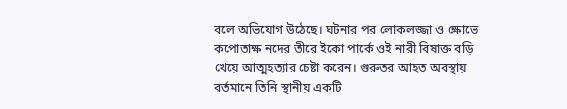বলে অভিযোগ উঠেছে। ঘটনার পর লোকলজ্জা ও ক্ষোভে কপোতাক্ষ নদের তীরে ইকো পার্কে ওই নারী বিষাক্ত বড়ি খেয়ে আত্মহত্যার চেষ্টা করেন। গুরুতর আহত অবস্থায় বর্তমানে তিনি স্থানীয় একটি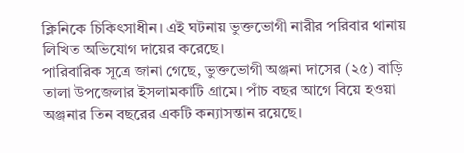ক্লিনিকে চিকিৎসাধীন। এই ঘটনায় ভুক্তভোগী নারীর পরিবার থানায় লিখিত অভিযোগ দায়ের করেছে।
পারিবারিক সূত্রে জানা গেছে, ভুক্তভোগী অঞ্জনা দাসের (২৫) বাড়ি তালা উপজেলার ইসলামকাটি গ্রামে। পাঁচ বছর আগে বিয়ে হওয়া অঞ্জনার তিন বছরের একটি কন্যাসন্তান রয়েছে।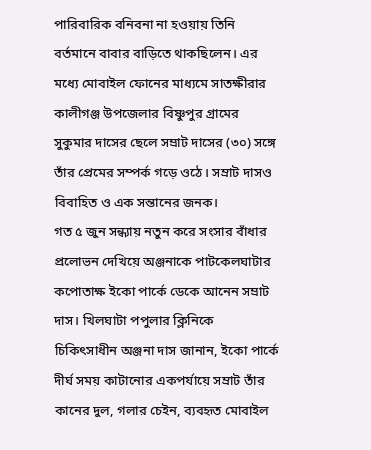পারিবারিক বনিবনা না হওয়ায় তিনি বর্তমানে বাবার বাড়িতে থাকছিলেন। এর মধ্যে মোবাইল ফোনের মাধ্যমে সাতক্ষীরার কালীগঞ্জ উপজেলার বিষ্ণুপুর গ্রামের সুকুমার দাসের ছেলে সম্রাট দাসের (৩০) সঙ্গে তাঁর প্রেমের সম্পর্ক গড়ে ওঠে। সম্রাট দাসও বিবাহিত ও এক সন্তানের জনক।
গত ৫ জুন সন্ধ্যায় নতুন করে সংসার বাঁধার প্রলোভন দেখিয়ে অঞ্জনাকে পাটকেলঘাটার কপোতাক্ষ ইকো পার্কে ডেকে আনেন সম্রাট দাস। খিলঘাটা পপুলার ক্লিনিকে চিকিৎসাধীন অঞ্জনা দাস জানান, ইকো পার্কে দীর্ঘ সময় কাটানোর একপর্যায়ে সম্রাট তাঁর কানের দুল, গলার চেইন, ব্যবহৃত মোবাইল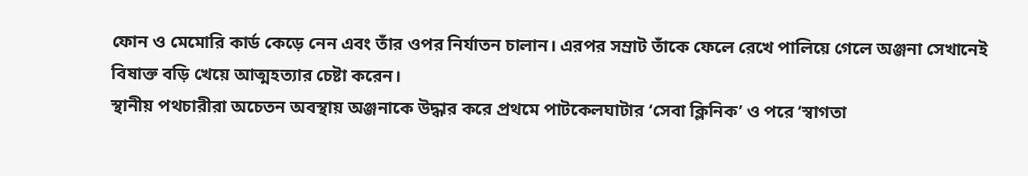ফোন ও মেমোরি কার্ড কেড়ে নেন এবং তাঁর ওপর নির্যাতন চালান। এরপর সম্রাট তাঁকে ফেলে রেখে পালিয়ে গেলে অঞ্জনা সেখানেই বিষাক্ত বড়ি খেয়ে আত্মহত্যার চেষ্টা করেন।
স্থানীয় পথচারীরা অচেতন অবস্থায় অঞ্জনাকে উদ্ধার করে প্রথমে পাটকেলঘাটার ‘সেবা ক্লিনিক’ ও পরে ‘স্বাগতা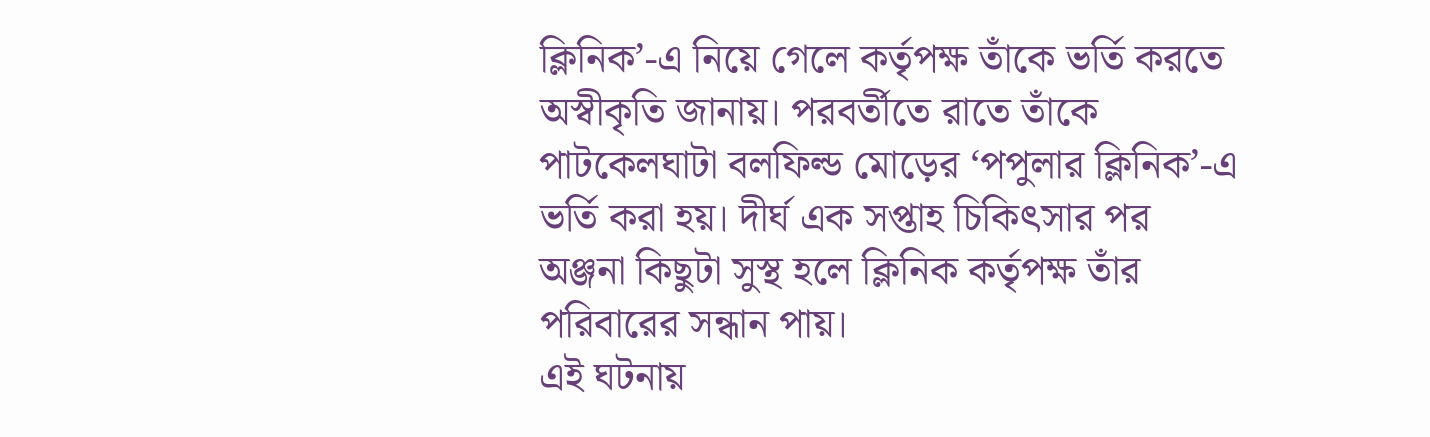ক্লিনিক’-এ নিয়ে গেলে কর্তৃপক্ষ তাঁকে ভর্তি করতে অস্বীকৃতি জানায়। পরবর্তীতে রাতে তাঁকে পাটকেলঘাটা বলফিল্ড মোড়ের ‘পপুলার ক্লিনিক’-এ ভর্তি করা হয়। দীর্ঘ এক সপ্তাহ চিকিৎসার পর অঞ্জনা কিছুটা সুস্থ হলে ক্লিনিক কর্তৃপক্ষ তাঁর পরিবারের সন্ধান পায়।
এই ঘটনায়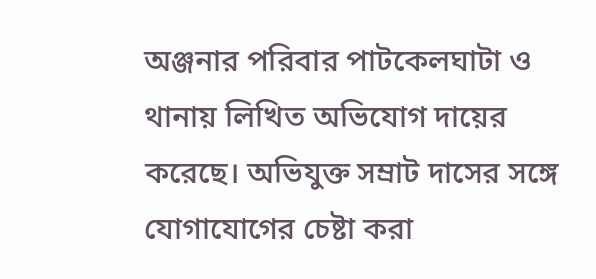অঞ্জনার পরিবার পাটকেলঘাটা ও থানায় লিখিত অভিযোগ দায়ের করেছে। অভিযুক্ত সম্রাট দাসের সঙ্গে যোগাযোগের চেষ্টা করা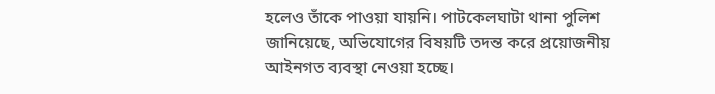হলেও তাঁকে পাওয়া যায়নি। পাটকেলঘাটা থানা পুলিশ জানিয়েছে, অভিযোগের বিষয়টি তদন্ত করে প্রয়োজনীয় আইনগত ব্যবস্থা নেওয়া হচ্ছে।